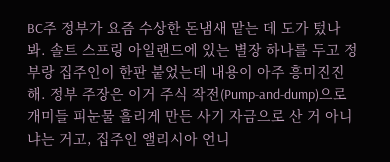BC주 정부가 요즘 수상한 돈냄새 맡는 데 도가 텄나 봐. 솔트 스프링 아일랜드에 있는 별장 하나를 두고 정부랑 집주인이 한판 붙었는데 내용이 아주 흥미진진해. 정부 주장은 이거 주식 작전(Pump-and-dump)으로 개미들 피눈물 흘리게 만든 사기 자금으로 산 거 아니냐는 거고, 집주인 앨리시아 언니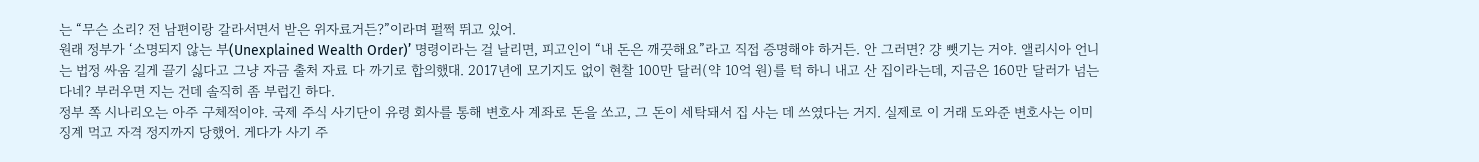는 “무슨 소리? 전 남편이랑 갈라서면서 받은 위자료거든?”이라며 펄쩍 뛰고 있어.
원래 정부가 ‘소명되지 않는 부(Unexplained Wealth Order)’ 명령이라는 걸 날리면, 피고인이 “내 돈은 깨끗해요”라고 직접 증명해야 하거든. 안 그러면? 걍 뺏기는 거야. 앨리시아 언니는 법정 싸움 길게 끌기 싫다고 그냥 자금 출처 자료 다 까기로 합의했대. 2017년에 모기지도 없이 현찰 100만 달러(약 10억 원)를 턱 하니 내고 산 집이라는데, 지금은 160만 달러가 넘는다네? 부러우면 지는 건데 솔직히 좀 부럽긴 하다.
정부 쪽 시나리오는 아주 구체적이야. 국제 주식 사기단이 유령 회사를 통해 변호사 계좌로 돈을 쏘고, 그 돈이 세탁돼서 집 사는 데 쓰였다는 거지. 실제로 이 거래 도와준 변호사는 이미 징계 먹고 자격 정지까지 당했어. 게다가 사기 주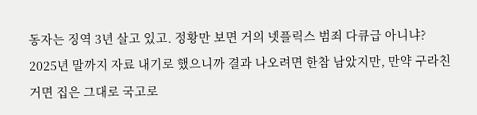동자는 징역 3년 살고 있고. 정황만 보면 거의 넷플릭스 범죄 다큐급 아니냐?
2025년 말까지 자료 내기로 했으니까 결과 나오려면 한참 남았지만, 만약 구라친 거면 집은 그대로 국고로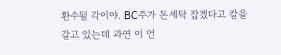환수될 각이야. BC주가 돈세탁 잡겠다고 칼을 갈고 있는데 과연 이 언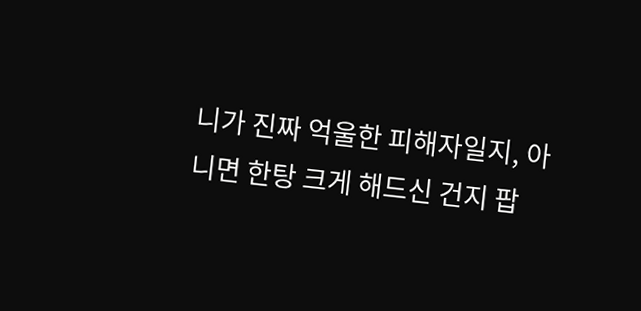니가 진짜 억울한 피해자일지, 아니면 한탕 크게 해드신 건지 팝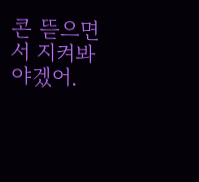콘 뜯으면서 지켜봐야겠어.